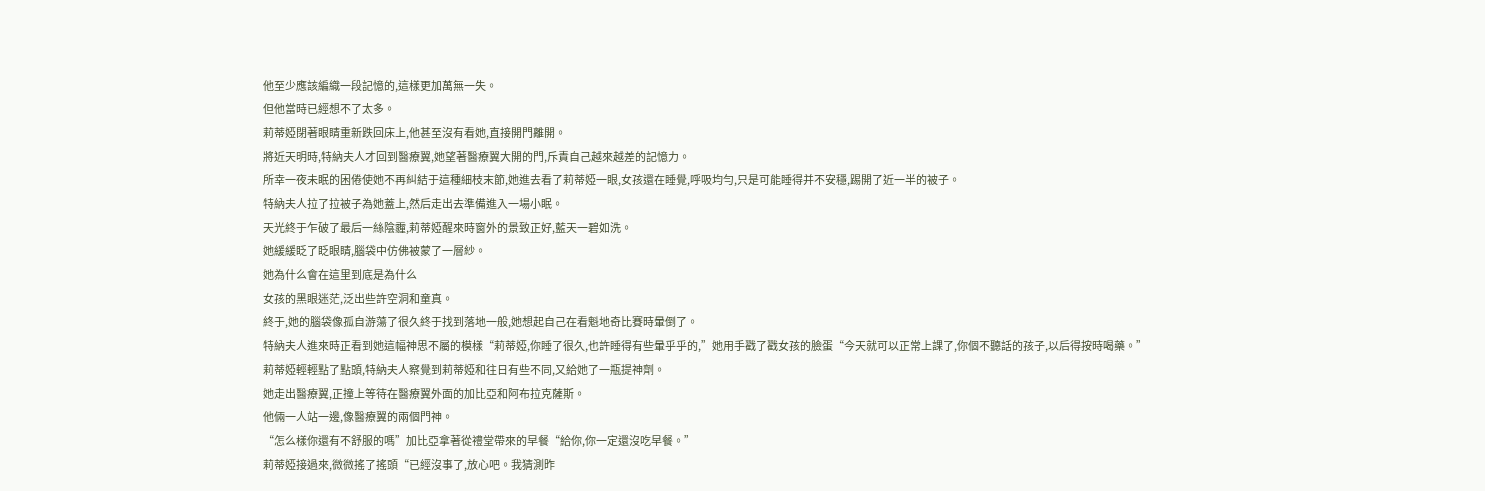他至少應該編織一段記憶的,這樣更加萬無一失。
但他當時已經想不了太多。
莉蒂婭閉著眼睛重新跌回床上,他甚至沒有看她,直接開門離開。
將近天明時,特納夫人才回到醫療翼,她望著醫療翼大開的門,斥責自己越來越差的記憶力。
所幸一夜未眠的困倦使她不再糾結于這種細枝末節,她進去看了莉蒂婭一眼,女孩還在睡覺,呼吸均勻,只是可能睡得并不安穩,踢開了近一半的被子。
特納夫人拉了拉被子為她蓋上,然后走出去準備進入一場小眠。
天光終于乍破了最后一絲陰霾,莉蒂婭醒來時窗外的景致正好,藍天一碧如洗。
她緩緩眨了眨眼睛,腦袋中仿佛被蒙了一層紗。
她為什么會在這里到底是為什么
女孩的黑眼迷茫,泛出些許空洞和童真。
終于,她的腦袋像孤自游蕩了很久終于找到落地一般,她想起自己在看魁地奇比賽時暈倒了。
特納夫人進來時正看到她這幅神思不屬的模樣“莉蒂婭,你睡了很久,也許睡得有些暈乎乎的,”她用手戳了戳女孩的臉蛋“今天就可以正常上課了,你個不聽話的孩子,以后得按時喝藥。”
莉蒂婭輕輕點了點頭,特納夫人察覺到莉蒂婭和往日有些不同,又給她了一瓶提神劑。
她走出醫療翼,正撞上等待在醫療翼外面的加比亞和阿布拉克薩斯。
他倆一人站一邊,像醫療翼的兩個門神。
“怎么樣你還有不舒服的嗎”加比亞拿著從禮堂帶來的早餐“給你,你一定還沒吃早餐。”
莉蒂婭接過來,微微搖了搖頭“已經沒事了,放心吧。我猜測昨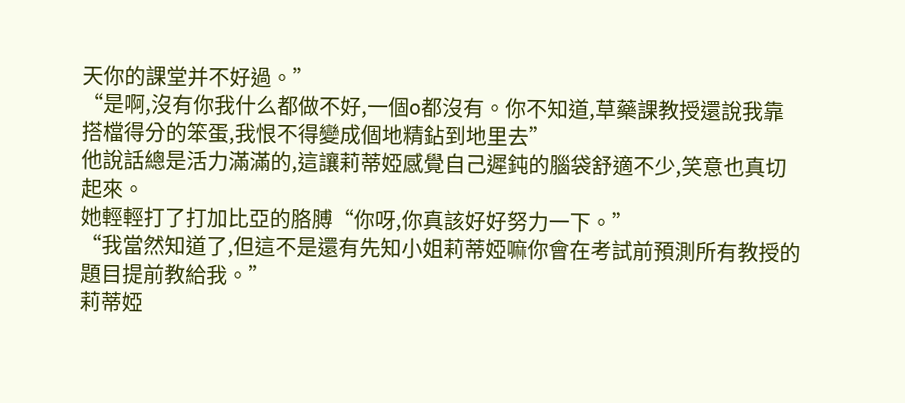天你的課堂并不好過。”
“是啊,沒有你我什么都做不好,一個o都沒有。你不知道,草藥課教授還說我靠搭檔得分的笨蛋,我恨不得變成個地精鉆到地里去”
他說話總是活力滿滿的,這讓莉蒂婭感覺自己遲鈍的腦袋舒適不少,笑意也真切起來。
她輕輕打了打加比亞的胳膊“你呀,你真該好好努力一下。”
“我當然知道了,但這不是還有先知小姐莉蒂婭嘛你會在考試前預測所有教授的題目提前教給我。”
莉蒂婭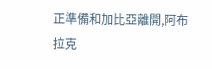正準備和加比亞離開,阿布拉克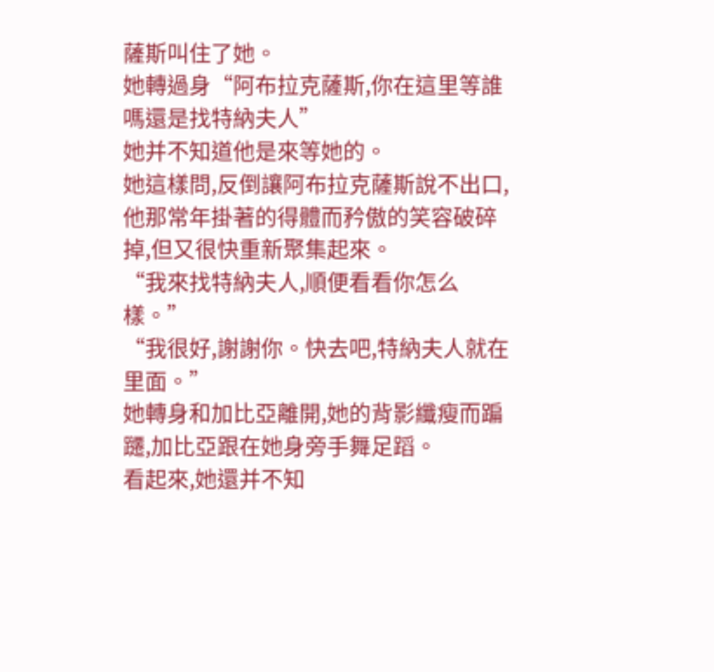薩斯叫住了她。
她轉過身“阿布拉克薩斯,你在這里等誰嗎還是找特納夫人”
她并不知道他是來等她的。
她這樣問,反倒讓阿布拉克薩斯說不出口,他那常年掛著的得體而矜傲的笑容破碎掉,但又很快重新聚集起來。
“我來找特納夫人,順便看看你怎么樣。”
“我很好,謝謝你。快去吧,特納夫人就在里面。”
她轉身和加比亞離開,她的背影纖瘦而蹁躚,加比亞跟在她身旁手舞足蹈。
看起來,她還并不知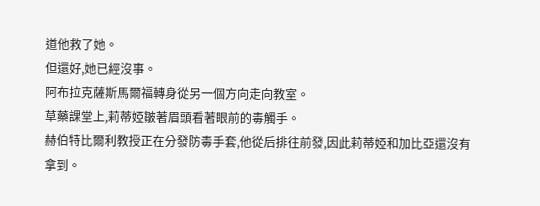道他救了她。
但還好,她已經沒事。
阿布拉克薩斯馬爾福轉身從另一個方向走向教室。
草藥課堂上,莉蒂婭皺著眉頭看著眼前的毒觸手。
赫伯特比爾利教授正在分發防毒手套,他從后排往前發,因此莉蒂婭和加比亞還沒有拿到。